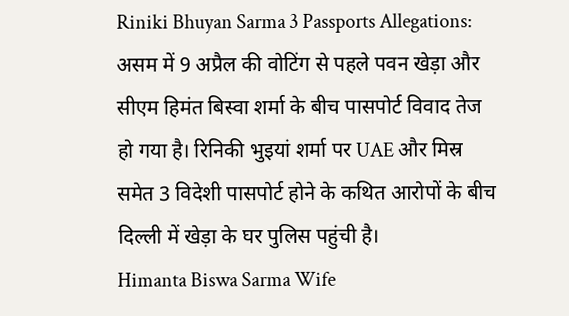Riniki Bhuyan Sarma 3 Passports Allegations: असम में 9 अप्रैल की वोटिंग से पहले पवन खेड़ा और सीएम हिमंत बिस्वा शर्मा के बीच पासपोर्ट विवाद तेज हो गया है। रिनिकी भुइयां शर्मा पर UAE और मिस्र समेत 3 विदेशी पासपोर्ट होने के कथित आरोपों के बीच दिल्ली में खेड़ा के घर पुलिस पहुंची है।
Himanta Biswa Sarma Wife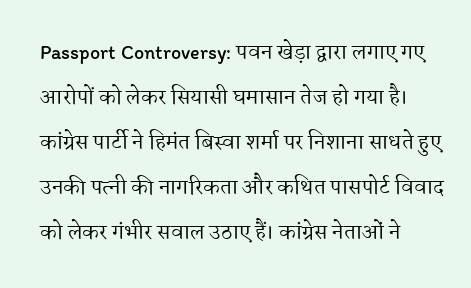Passport Controversy: पवन खेड़ा द्वारा लगाए गए आरोपों को लेकर सियासी घमासान तेज हो गया है। कांग्रेस पार्टी ने हिमंत बिस्वा शर्मा पर निशाना साधते हुए उनकी पत्नी की नागरिकता और कथित पासपोर्ट विवाद को लेकर गंभीर सवाल उठाए हैं। कांग्रेस नेताओं ने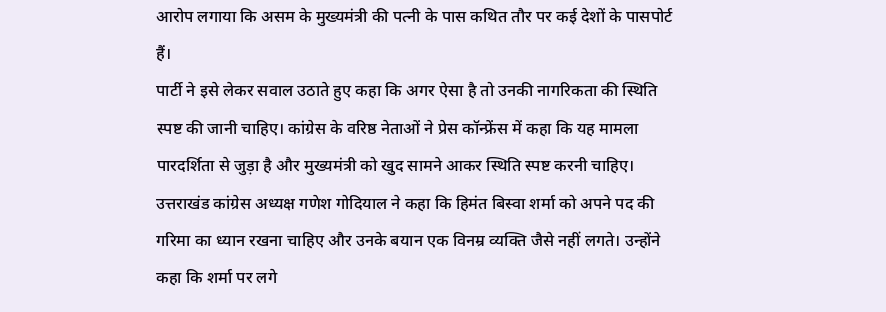आरोप लगाया कि असम के मुख्यमंत्री की पत्नी के पास कथित तौर पर कई देशों के पासपोर्ट हैं।
पार्टी ने इसे लेकर सवाल उठाते हुए कहा कि अगर ऐसा है तो उनकी नागरिकता की स्थिति स्पष्ट की जानी चाहिए। कांग्रेस के वरिष्ठ नेताओं ने प्रेस कॉन्फ्रेंस में कहा कि यह मामला पारदर्शिता से जुड़ा है और मुख्यमंत्री को खुद सामने आकर स्थिति स्पष्ट करनी चाहिए।
उत्तराखंड कांग्रेस अध्यक्ष गणेश गोदियाल ने कहा कि हिमंत बिस्वा शर्मा को अपने पद की गरिमा का ध्यान रखना चाहिए और उनके बयान एक विनम्र व्यक्ति जैसे नहीं लगते। उन्होंने कहा कि शर्मा पर लगे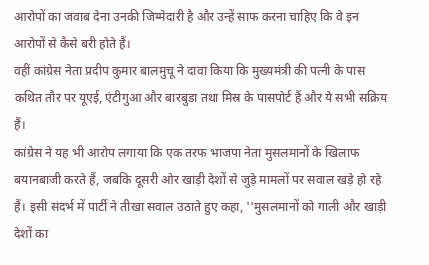आरोपों का जवाब देना उनकी जिम्मेदारी है और उन्हें साफ करना चाहिए कि वे इन आरोपों से कैसे बरी होते हैं।
वहीं कांग्रेस नेता प्रदीप कुमार बालमुचू ने दावा किया कि मुख्यमंत्री की पत्नी के पास कथित तौर पर यूएई, एंटीगुआ और बारबुडा तथा मिस्र के पासपोर्ट हैं और ये सभी सक्रिय हैं।
कांग्रेस ने यह भी आरोप लगाया कि एक तरफ भाजपा नेता मुसलमानों के खिलाफ बयानबाजी करते हैं, जबकि दूसरी ओर खाड़ी देशों से जुड़े मामलों पर सवाल खड़े हो रहे हैं। इसी संदर्भ में पार्टी ने तीखा सवाल उठाते हुए कहा, ''मुसलमानों को गाली और खाड़ी देशों का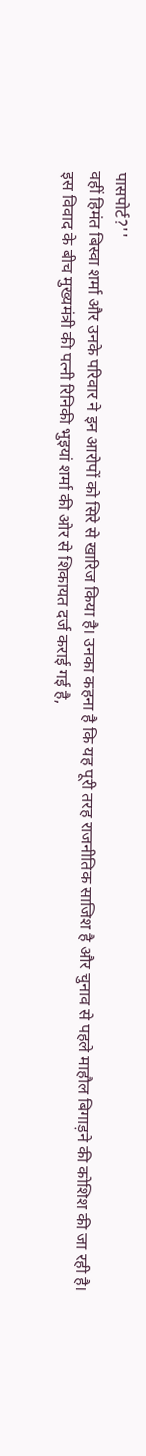पासपोर्ट?''
वहीं हिमंत बिस्वा शर्मा और उनके परिवार ने इन आरोपों को सिरे से खारिज किया है। उनका कहना है कि यह पूरी तरह राजनीतिक साजिश है और चुनाव से पहले माहौल बिगाड़ने की कोशिश की जा रही है।
इस विवाद के बीच मुख्यमंत्री की पत्नी रिनिकी भुइयां शर्मा की ओर से शिकायत दर्ज कराई गई है,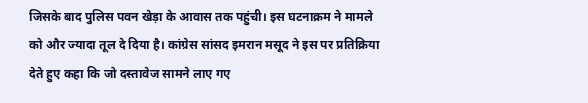जिसके बाद पुलिस पवन खेड़ा के आवास तक पहुंची। इस घटनाक्रम ने मामले को और ज्यादा तूल दे दिया है। कांग्रेस सांसद इमरान मसूद ने इस पर प्रतिक्रिया देते हुए कहा कि जो दस्तावेज सामने लाए गए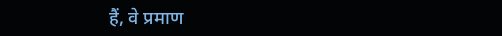हैं, वे प्रमाण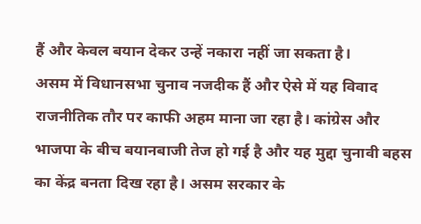हैं और केवल बयान देकर उन्हें नकारा नहीं जा सकता है।
असम में विधानसभा चुनाव नजदीक हैं और ऐसे में यह विवाद राजनीतिक तौर पर काफी अहम माना जा रहा है। कांग्रेस और भाजपा के बीच बयानबाजी तेज हो गई है और यह मुद्दा चुनावी बहस का केंद्र बनता दिख रहा है। असम सरकार के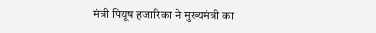मंत्री पियूष हजारिका ने मुख्यमंत्री का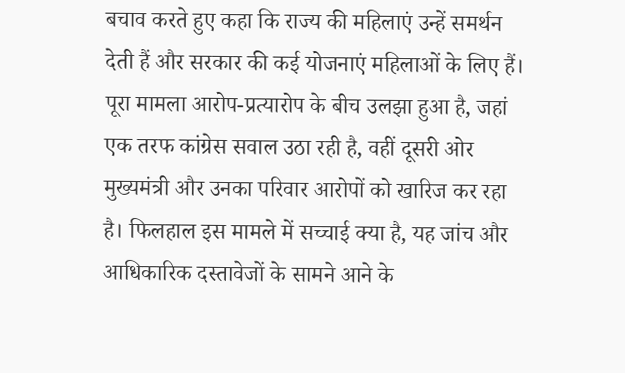बचाव करते हुए कहा कि राज्य की महिलाएं उन्हें समर्थन देती हैं और सरकार की कई योजनाएं महिलाओं के लिए हैं।
पूरा मामला आरोप-प्रत्यारोप के बीच उलझा हुआ है, जहां एक तरफ कांग्रेस सवाल उठा रही है, वहीं दूसरी ओर मुख्यमंत्री और उनका परिवार आरोपों को खारिज कर रहा है। फिलहाल इस मामले में सच्चाई क्या है, यह जांच और आधिकारिक दस्तावेजों के सामने आने के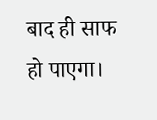बाद ही साफ हो पाएगा।